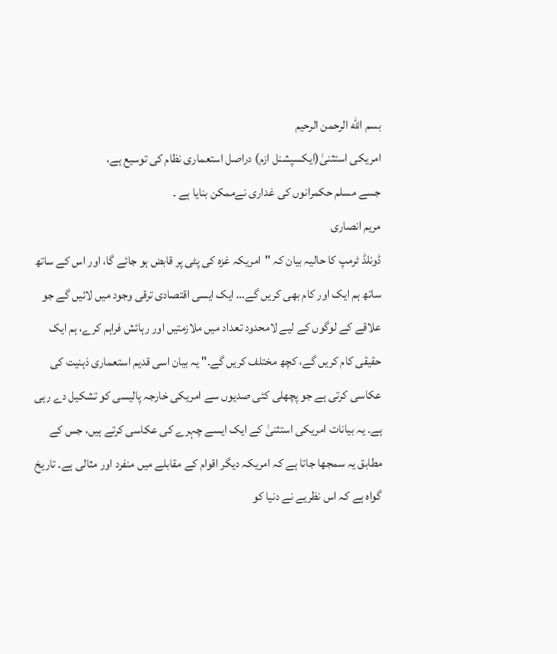بسم الله الرحمن الرحيم
امریکی استثنیٰ(ایکسپشنل ازم) دراصل استعماری نظام کی توسیع ہے،
جسے مسلم حکمرانوں کی غداری نےممکن بنایا ہے ۔
مریم انصاری
ڈونلڈ ٹرمپ کا حالیہ بیان کہ "امریکہ غزہ کی پٹی پر قابض ہو جائے گا، اور اس کے ساتھ ساتھ ہم ایک اور کام بھی کریں گے… ایک ایسی اقتصادی ترقی وجود میں لائیں گے جو علاقے کے لوگوں کے لیے لامحدود تعداد میں ملازمتیں اور رہائش فراہم کرے، ہم ایک حقیقی کام کریں گے، کچھ مختلف کریں گے۔" یہ بیان اسی قدیم استعماری ذہنیت کی عکاسی کرتی ہے جو پچھلی کئی صدیوں سے امریکی خارجہ پالیسی کو تشکیل دے رہی ہے۔ یہ بیانات امریکی استثنیٰ کے ایک ایسے چہرے کی عکاسی کرتے ہیں، جس کے مطابق یہ سمجھا جاتا ہے کہ امریکہ دیگر اقوام کے مقابلے میں منفرد اور مثالی ہے۔ تاریخ گواہ ہے کہ اس نظریے نے دنیا کو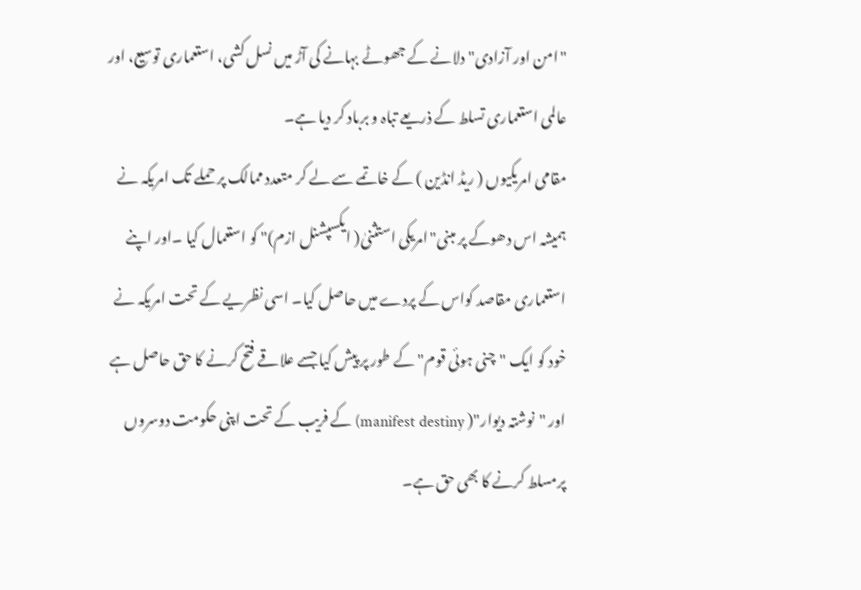"امن اور آزادی" دلانے کے جھوٹے بہانے کی آڑ میں نسل کشی، استعماری توسیع، اور عالمی استعماری تسلط کے ذریعے تباہ و برباد کر دیا ہے۔
مقامی امریکیوں ( ریڈ انڈین ) کے خاتمے سے لے کر متعدد ممالک پر حملے تک امریکہ نے ہمیشہ اس دھوکے پر مبنی"امریکی استثنیٰ( ایکسپشنل ازم)" کو استعمال کیا ۔اور اپنے استعماری مقاصد کواس کے پردے میں حاصل کیا۔ اسی نظریے کے تحت امریکہ نے خود کو ایک "چنی ہوئی قوم" کے طور پر پیش کیا جسے علاقے فتح کرنے کا حق حاصل ہے اور "نوشتہ دیوار"( manifest destiny) کے فریب کے تحت اپنی حکومت دوسروں پرمسلط کرنے کا بھی حق ہے۔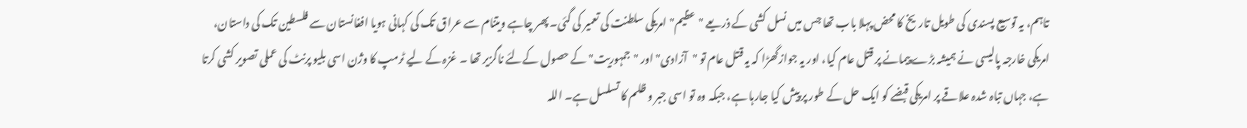تاہم، یہ توسیع پسندی کی طویل تاریخ کا محض پہلا باب تھا جس میں نسل کشی کے ذریعے "عظیم" امریکی سلطنت کی تعمیر کی گئی۔ پھر چاہے ویتنام سے عراق تک کی کہانی ہویا افغانستان سے فلسطین تک کی داستان، امریکی خارجہ پالیسی نے ہمیشہ بڑے پیمانے پر قتل عام کیا، اور یہ جوازگھڑا کہ یہ قتل عام تو "آزادی" اور "جمہوریت" کے حصول کےلئے ناگزیر تھا ۔ غزہ کے لیے ٹرمپ کا وژن اسی بلیو پرنٹ کی عملی تصویر کشی کرتا ہے، جہاں تباہ شدہ علاقے پر امریکی قبضے کو ایک حل کے طور پر پیش کیا جارہا ہے، جبکہ وہ تو اسی جبر و ظلم کا تسلسل ہے۔ اللہ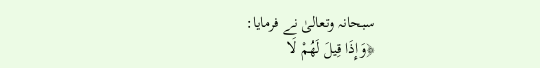سبحانہ وتعالیٰ نے فرمایا:
﴿وَإِذَا قِيلَ لَهُمْ لَا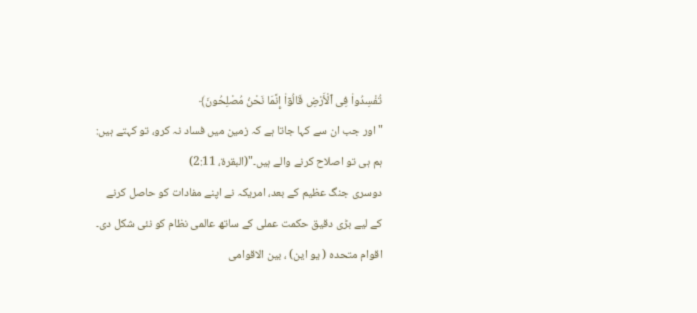تُفْسِدُوا۟ فِى ٱلْأَرْضِ قَالُوٓا۟ إِنَّمَا نَحْنُ مُصْلِحُونَ﴾
"اور جب ان سے کہا جاتا ہے کہ زمین میں فساد نہ کرو، تو کہتے ہیں: ہم ہی تو اصلاح کرنے والے ہیں۔"(البقرۃ، 2:11)
دوسری جنگ عظیم کے بعد، امریکہ نے اپنے مفادات کو حاصل کرنے کے لیے بڑی دقیق حکمت عملی کے ساتھ عالمی نظام کو نئی شکل دی۔ اقوام متحدہ ( یو این) ، بین الاقوامی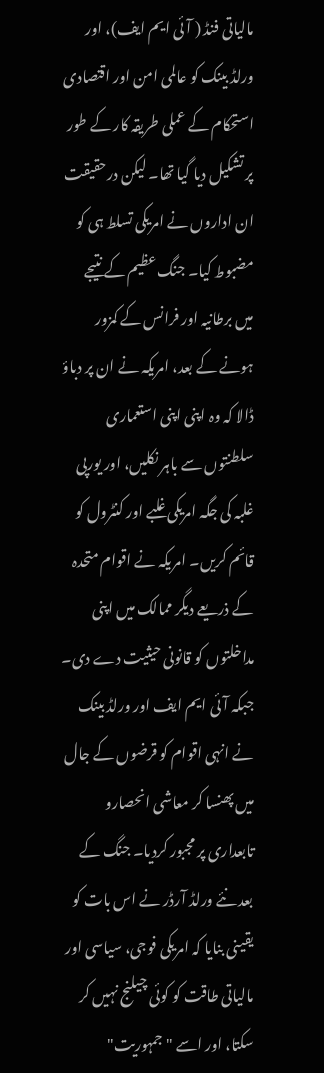مالیاتی فنڈ ( آئی ایم ایف)، اور ورلڈ بینک کو عالمی امن اور اقتصادی استحکام کے عملی طریقہ کار کے طور پر تشکیل دیا گیا تھا۔ لیکن درحقیقت ان اداروں نے امریکی تسلط ہی کو مضبوط کیا۔ جنگ عظیم کے نتیجے میں برطانیہ اور فرانس کے کمزور ہونے کے بعد، امریکہ نے ان پر دباؤ ڈالا کہ وہ اپنی اپنی استعماری سلطنتوں سے باہر نکلیں، اور یورپی غلبہ کی جگہ امریکی غلبے اور کنٹرول کو قائم کریں۔ امریکہ نے اقوام متحدہ کے ذریعے دیگر ممالک میں اپنی مداخلتوں کو قانونی حیثیت دے دی۔ جبکہ آئی ایم ایف اور ورلڈ بینک نے انہی اقوام کو قرضوں کے جال میں پھنسا کر معاشی انحصارو تابعداری پر مجبور کردیا۔ جنگ کے بعد نئے ورلڈ آرڈر نے اس بات کو یقینی بنایا کہ امریکی فوجی، سیاسی اور مالیاتی طاقت کو کوئی چیلنج نہیں کر سکتا، اور اسے "جمہوریت"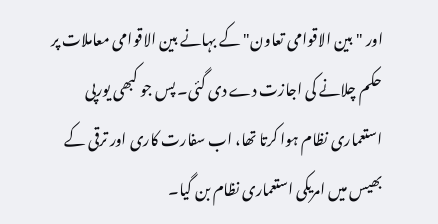اور "بین الاقوامی تعاون" کے بہانے بین الاقوامی معاملات پر حکم چلانے کی اجازت دے دی گئی۔ پس جو کبھی یورپی استعماری نظام ہوا کرتا تھا، اب سفارت کاری اور ترقی کے بھیس میں امریکی استعماری نظام بن گیا۔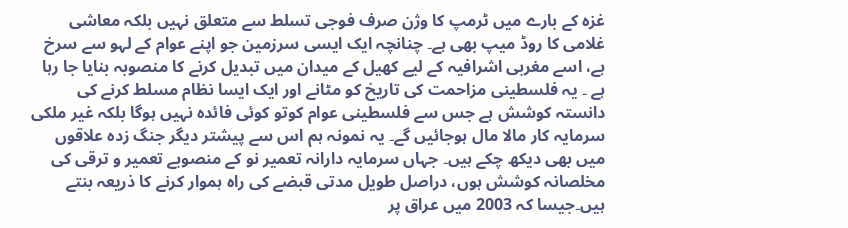غزہ کے بارے میں ٹرمپ کا وژن صرف فوجی تسلط سے متعلق نہیں بلکہ معاشی غلامی کا روڈ میپ بھی ہے۔ چنانچہ ایک ایسی سرزمین جو اپنے عوام کے لہو سے سرخ ہے، اسے مغربی اشرافیہ کے لیے کھیل کے میدان میں تبدیل کرنے کا منصوبہ بنایا جا رہا ہے ۔ یہ فلسطینی مزاحمت کی تاریخ کو مٹانے اور ایک ایسا نظام مسلط کرنے کی دانستہ کوشش ہے جس سے فلسطینی عوام کوتو کوئی فائدہ نہیں ہوگا بلکہ غیر ملکی سرمایہ کار مالا مال ہوجائیں گے۔ یہ نمونہ ہم اس سے پیشتر دیگر جنگ زدہ علاقوں میں بھی دیکھ چکے ہیں۔ جہاں سرمایہ دارانہ تعمیر نو کے منصوبے تعمیر و ترقی کی مخلصانہ کوشش ہوں، دراصل طویل مدتی قبضے کی راہ ہموار کرنے کا ذریعہ بنتے ہیں۔جیسا کہ 2003 میں عراق پر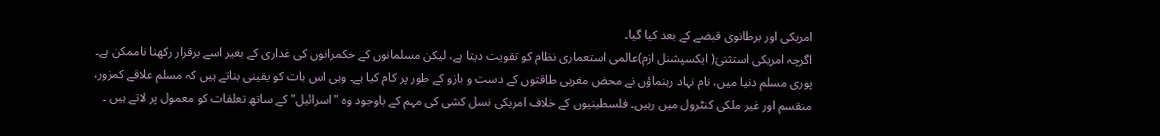امریکی اور برطانوی قبضے کے بعد کیا گیا۔
اگرچہ امریکی استثنیٰ( ایکسپشنل ازم)عالمی استعماری نظام کو تقویت دیتا ہے، لیکن مسلمانوں کے حکمرانوں کی غداری کے بغیر اسے برقرار رکھنا ناممکن ہے۔ پوری مسلم دنیا میں، نام نہاد رہنماؤں نے محض مغربی طاقتوں کے دست و بازو کے طور پر کام کیا ہے۔ وہی اس بات کو یقینی بناتے ہیں کہ مسلم علاقے کمزور، منقسم اور غیر ملکی کنٹرول میں رہیں۔ فلسطینیوں کے خلاف امریکی نسل کشی کی مہم کے باوجود وہ "اسرائیل" کے ساتھ تعلقات کو معمول پر لاتے ہیں ۔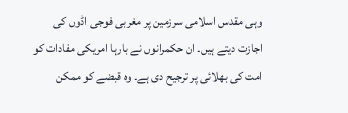وہی مقدس اسلامی سرزمین پر مغربی فوجی اڈوں کی اجازت دیتے ہیں۔ ان حکمرانوں نے بارہا امریکی مفادات کو امت کی بھلائی پر ترجیح دی ہے۔ وہ قبضے کو ممکن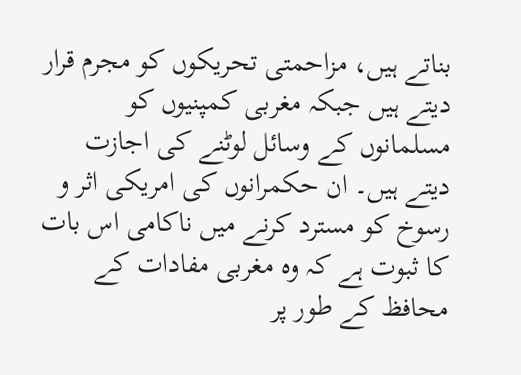بناتے ہیں، مزاحمتی تحریکوں کو مجرم قرار دیتے ہیں جبکہ مغربی کمپنیوں کو مسلمانوں کے وسائل لوٹنے کی اجازت دیتے ہیں۔ ان حکمرانوں کی امریکی اثر و رسوخ کو مسترد کرنے میں ناکامی اس بات کا ثبوت ہے کہ وہ مغربی مفادات کے محافظ کے طور پر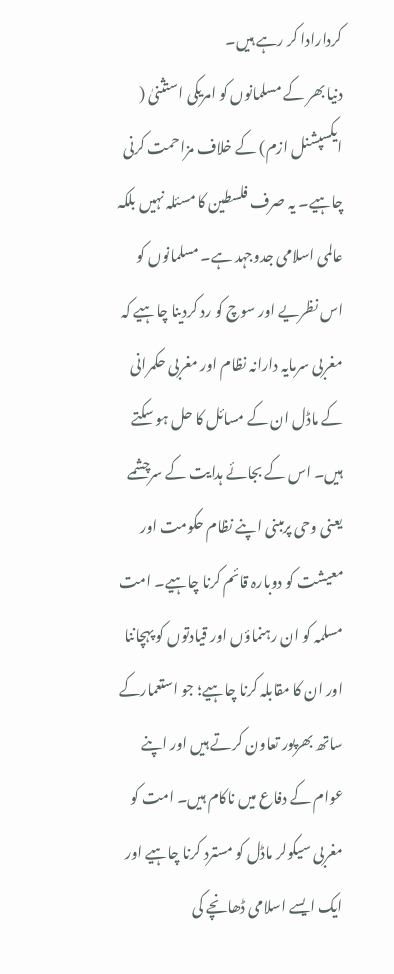کردارادا کر رہے ہیں۔
دنیا بھر کے مسلمانوں کو امریکی استثنیٰ ( ایکسپشنل ازم) کے خلاف مزاحمت کرنی چاہیے۔ یہ صرف فلسطین کا مسئلہ نہیں بلکہ عالمی اسلامی جدوجہد ہے۔ مسلمانوں کو اس نظریے اور سوچ کو رد کردینا چاہیے کہ مغربی سرمایہ دارانہ نظام اور مغربی حکمرانی کے ماڈل ان کے مسائل کا حل ہو سکتے ہیں۔ اس کے بجائے ہدایت کے سرچشمے یعنی وحی پرمبنی اپنے نظام حکومت اور معیشت کو دوبارہ قائم کرنا چاہیے۔ امت مسلمہ کو ان رہنماؤں اور قیادتوں کو پہچاننا اور ان کا مقابلہ کرنا چاہیے؛ جو استعمارکے ساتھ بھرپور تعاون کرتے ہیں اور اپنے عوام کے دفاع میں ناکام ہیں۔ امت کو مغربی سیکولر ماڈل کو مسترد کرنا چاہیے اور ایک ایسے اسلامی ڈھانچے کی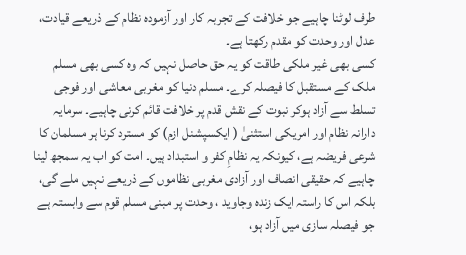طرف لوٹنا چاہیے جو خلافت کے تجربہ کار اور آزمودہ نظام کے ذریعے قیادت، عدل اور وحدت کو مقدم رکھتا ہے۔
کسی بھی غیر ملکی طاقت کو یہ حق حاصل نہیں کہ وہ کسی بھی مسلم ملک کے مستقبل کا فیصلہ کرے۔ مسلم دنیا کو مغربی معاشی اور فوجی تسلط سے آزاد ہوکر نبوت کے نقش قدم پر خلافت قائم کرنی چاہیے۔ سرمایہ دارانہ نظام اور امریکی استثنیٰ ( ایکسپشنل ازم) کو مسترد کرنا ہر مسلمان کا شرعی فریضہ ہے، کیونکہ یہ نظامِ کفر و استبداد ہیں۔ امت کو اب یہ سمجھ لینا چاہیے کہ حقیقی انصاف اور آزادی مغربی نظاموں کے ذریعے نہیں ملے گی، بلکہ اس کا راستہ ایک زندہ وجاوید ، وحدت پر مبنی مسلم قوم سے وابستہ ہے جو فیصلہ سازی میں آزاد ہو،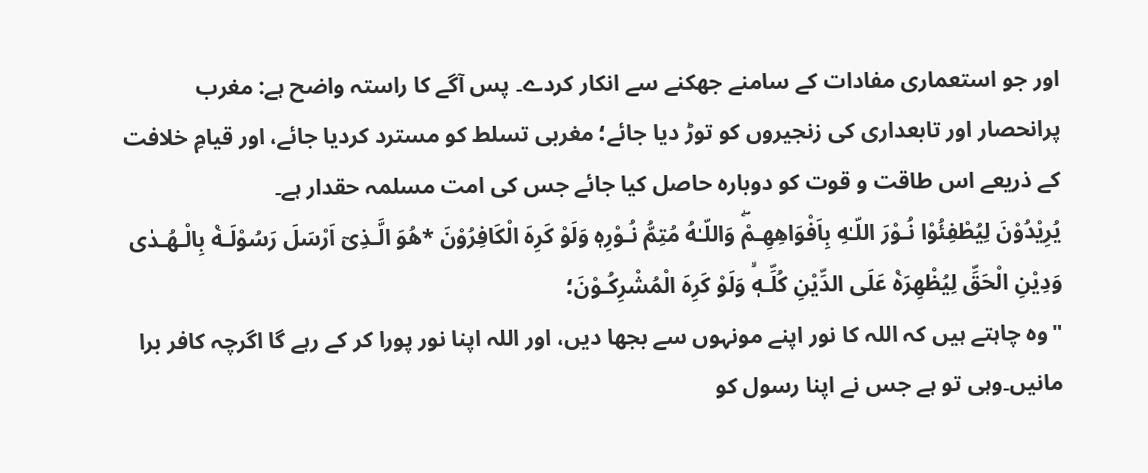اور جو استعماری مفادات کے سامنے جھکنے سے انکار کردے۔ پس آگے کا راستہ واضح ہے: مغرب پرانحصار اور تابعداری کی زنجیروں کو توڑ دیا جائے؛ مغربی تسلط کو مسترد کردیا جائے، اور قیامِ خلافت کے ذریعے اس طاقت و قوت کو دوبارہ حاصل کیا جائے جس کی امت مسلمہ حقدار ہے۔
يُرِيْدُوْنَ لِيُطْفِئُوْا نُـوْرَ اللّـٰهِ بِاَفْوَاهِهِـمْۖ وَاللّـٰهُ مُتِمُّ نُـوْرِهٖ وَلَوْ كَرِهَ الْكَافِرُوْنَ *هُوَ الَّـذِىٓ اَرْسَلَ رَسُوْلَـهٝ بِالْـهُـدٰى وَدِيْنِ الْحَقِّ لِيُظْهِرَهٝ عَلَى الدِّيْنِ كُلِّـهٖۙ وَلَوْ كَرِهَ الْمُشْرِكُـوْنَ؛
"وہ چاہتے ہیں کہ اللہ کا نور اپنے مونہوں سے بجھا دیں، اور اللہ اپنا نور پورا کر کے رہے گا اگرچہ کافر برا مانیں۔وہی تو ہے جس نے اپنا رسول کو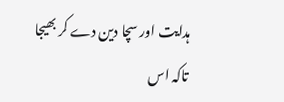ہدایت اور سچا دین دے کر بھیجا تاکہ اس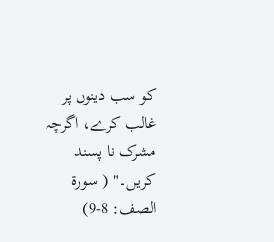کو سب دینوں پر غالب کرے، اگرچہ مشرک نا پسند کریں۔" ( سورۃ الصف: 8-9)